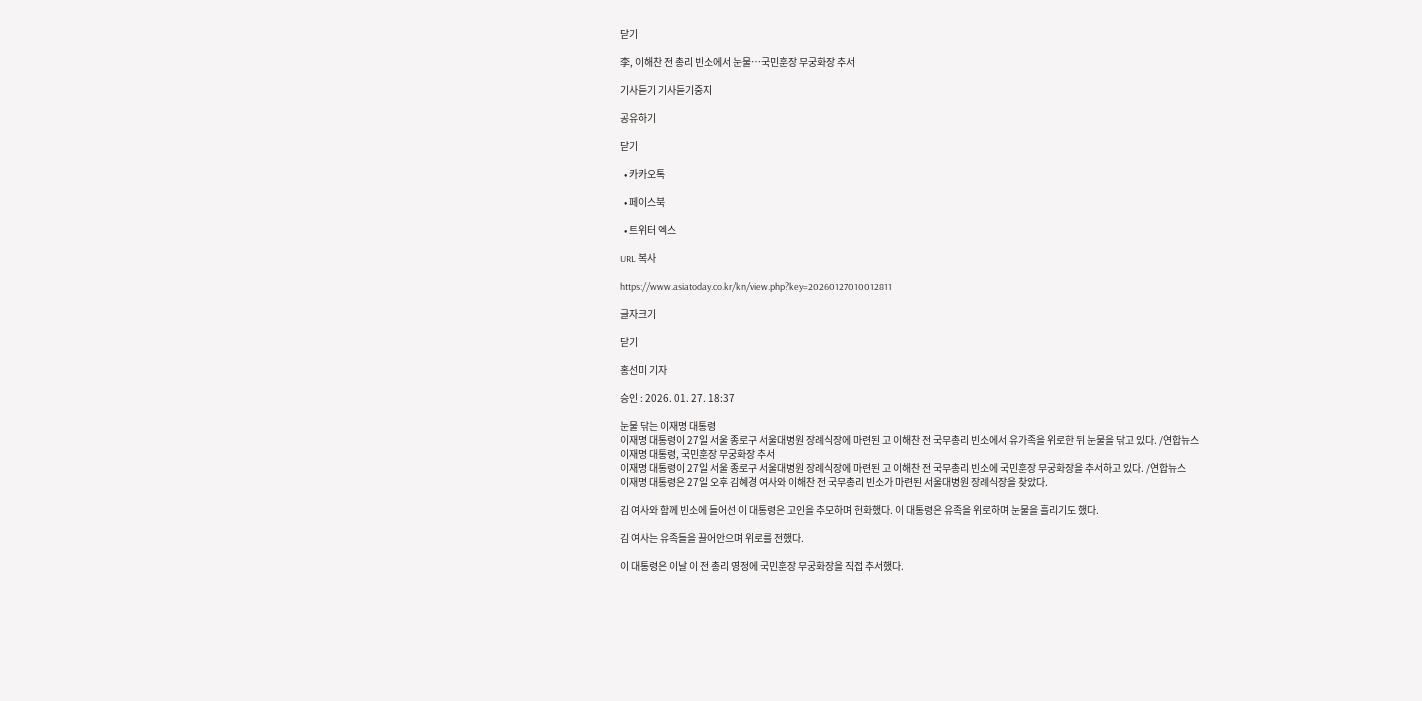닫기

李, 이해찬 전 총리 빈소에서 눈물…국민훈장 무궁화장 추서

기사듣기 기사듣기중지

공유하기

닫기

  • 카카오톡

  • 페이스북

  • 트위터 엑스

URL 복사

https://www.asiatoday.co.kr/kn/view.php?key=20260127010012811

글자크기

닫기

홍선미 기자

승인 : 2026. 01. 27. 18:37

눈물 닦는 이재명 대통령
이재명 대통령이 27일 서울 종로구 서울대병원 장례식장에 마련된 고 이해찬 전 국무총리 빈소에서 유가족을 위로한 뒤 눈물을 닦고 있다. /연합뉴스
이재명 대통령, 국민훈장 무궁화장 추서
이재명 대통령이 27일 서울 종로구 서울대병원 장례식장에 마련된 고 이해찬 전 국무총리 빈소에 국민훈장 무궁화장을 추서하고 있다. /연합뉴스
이재명 대통령은 27일 오후 김혜경 여사와 이해찬 전 국무총리 빈소가 마련된 서울대병원 장례식장을 찾았다.

김 여사와 함께 빈소에 들어선 이 대통령은 고인을 추모하며 헌화했다. 이 대통령은 유족을 위로하며 눈물을 흘리기도 했다.

김 여사는 유족들을 끌어안으며 위로를 전했다.

이 대통령은 이날 이 전 총리 영정에 국민훈장 무궁화장을 직접 추서했다.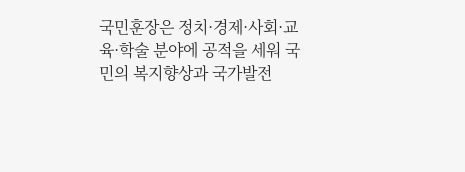국민훈장은 정치·경제·사회·교육·학술 분야에 공적을 세워 국민의 복지향상과 국가발전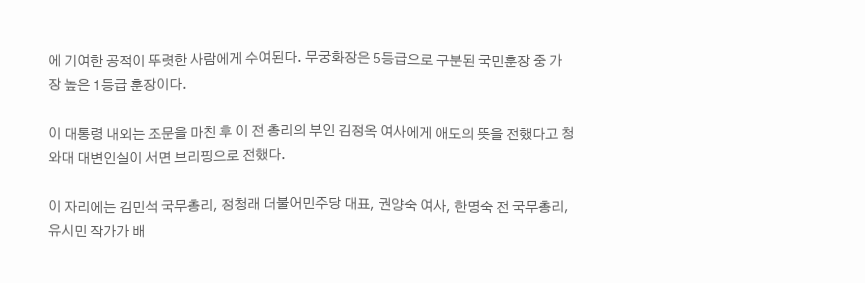에 기여한 공적이 뚜렷한 사람에게 수여된다. 무궁화장은 5등급으로 구분된 국민훈장 중 가장 높은 1등급 훈장이다.

이 대통령 내외는 조문을 마친 후 이 전 총리의 부인 김정옥 여사에게 애도의 뜻을 전했다고 청와대 대변인실이 서면 브리핑으로 전했다.

이 자리에는 김민석 국무총리, 정청래 더불어민주당 대표, 권양숙 여사, 한명숙 전 국무총리, 유시민 작가가 배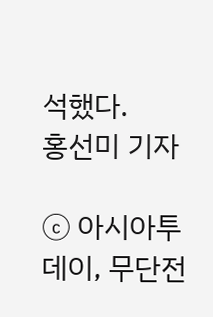석했다.
홍선미 기자

ⓒ 아시아투데이, 무단전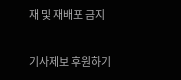재 및 재배포 금지

기사제보 후원하기